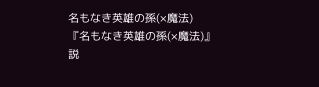名もなき英雄の孫(×魔法)
『名もなき英雄の孫(×魔法)』
説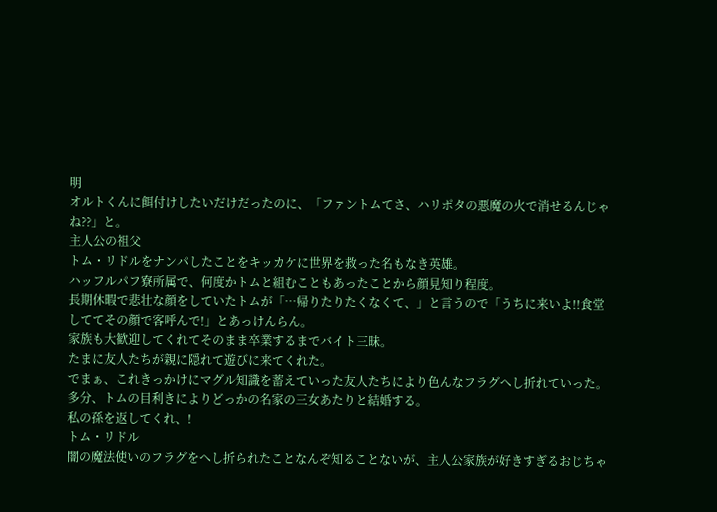明
オルトくんに餌付けしたいだけだったのに、「ファントムてさ、ハリポタの悪魔の火で消せるんじゃね??」と。
主人公の祖父
トム・リドルをナンパしたことをキッカケに世界を救った名もなき英雄。
ハッフルパフ寮所属で、何度かトムと組むこともあったことから顔見知り程度。
長期休暇で悲壮な顔をしていたトムが「…帰りたりたくなくて、」と言うので「うちに来いよ!!食堂しててその顔で客呼んで!」とあっけんらん。
家族も大歓迎してくれてそのまま卒業するまでバイト三昧。
たまに友人たちが親に隠れて遊びに来てくれた。
でまぁ、これきっかけにマグル知識を蓄えていった友人たちにより色んなフラグへし折れていった。
多分、トムの目利きによりどっかの名家の三女あたりと結婚する。
私の孫を返してくれ、!
トム・リドル
闇の魔法使いのフラグをへし折られたことなんぞ知ることないが、主人公家族が好きすぎるおじちゃ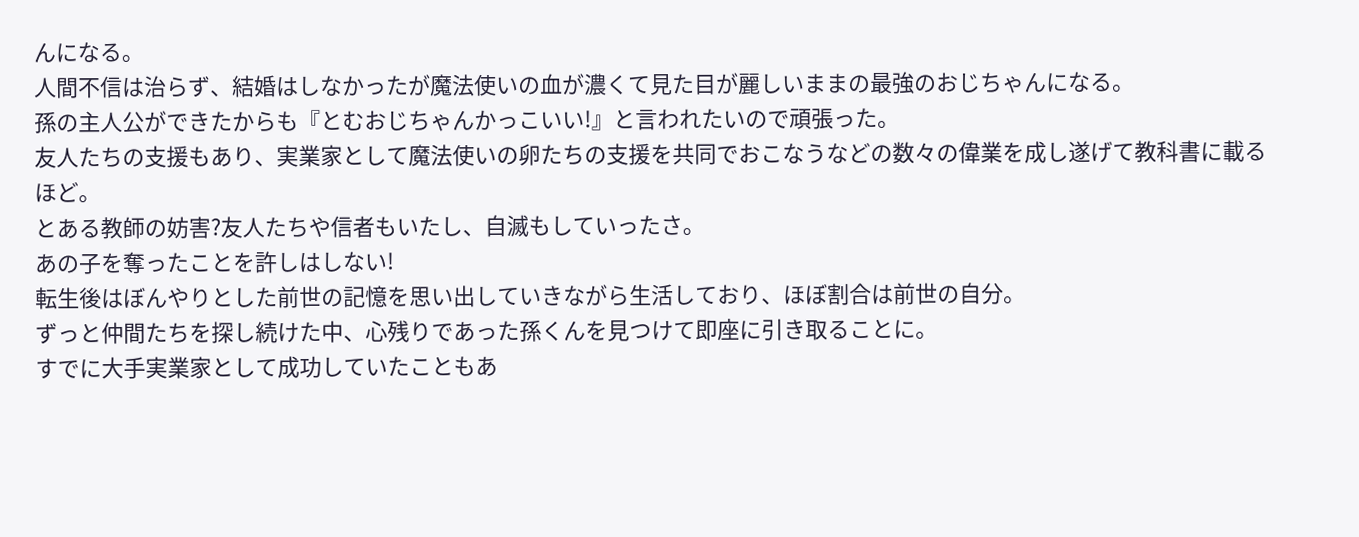んになる。
人間不信は治らず、結婚はしなかったが魔法使いの血が濃くて見た目が麗しいままの最強のおじちゃんになる。
孫の主人公ができたからも『とむおじちゃんかっこいい!』と言われたいので頑張った。
友人たちの支援もあり、実業家として魔法使いの卵たちの支援を共同でおこなうなどの数々の偉業を成し遂げて教科書に載るほど。
とある教師の妨害?友人たちや信者もいたし、自滅もしていったさ。
あの子を奪ったことを許しはしない!
転生後はぼんやりとした前世の記憶を思い出していきながら生活しており、ほぼ割合は前世の自分。
ずっと仲間たちを探し続けた中、心残りであった孫くんを見つけて即座に引き取ることに。
すでに大手実業家として成功していたこともあ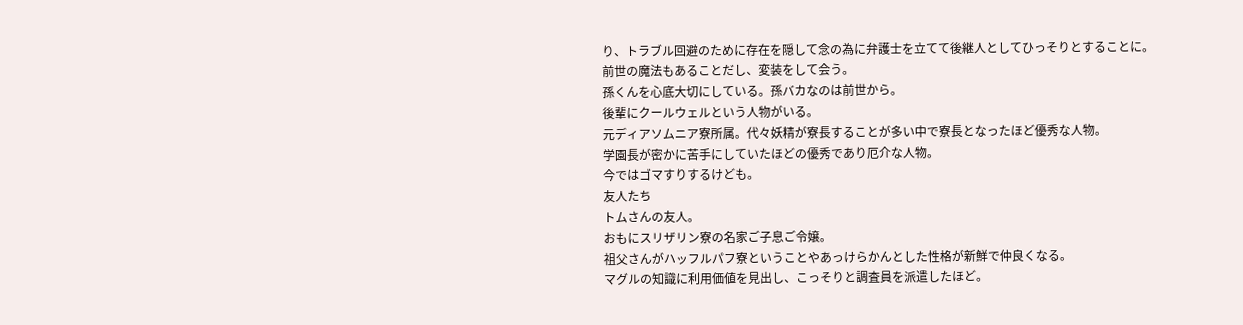り、トラブル回避のために存在を隠して念の為に弁護士を立てて後継人としてひっそりとすることに。
前世の魔法もあることだし、変装をして会う。
孫くんを心底大切にしている。孫バカなのは前世から。
後輩にクールウェルという人物がいる。
元ディアソムニア寮所属。代々妖精が寮長することが多い中で寮長となったほど優秀な人物。
学園長が密かに苦手にしていたほどの優秀であり厄介な人物。
今ではゴマすりするけども。
友人たち
トムさんの友人。
おもにスリザリン寮の名家ご子息ご令嬢。
祖父さんがハッフルパフ寮ということやあっけらかんとした性格が新鮮で仲良くなる。
マグルの知識に利用価値を見出し、こっそりと調査員を派遣したほど。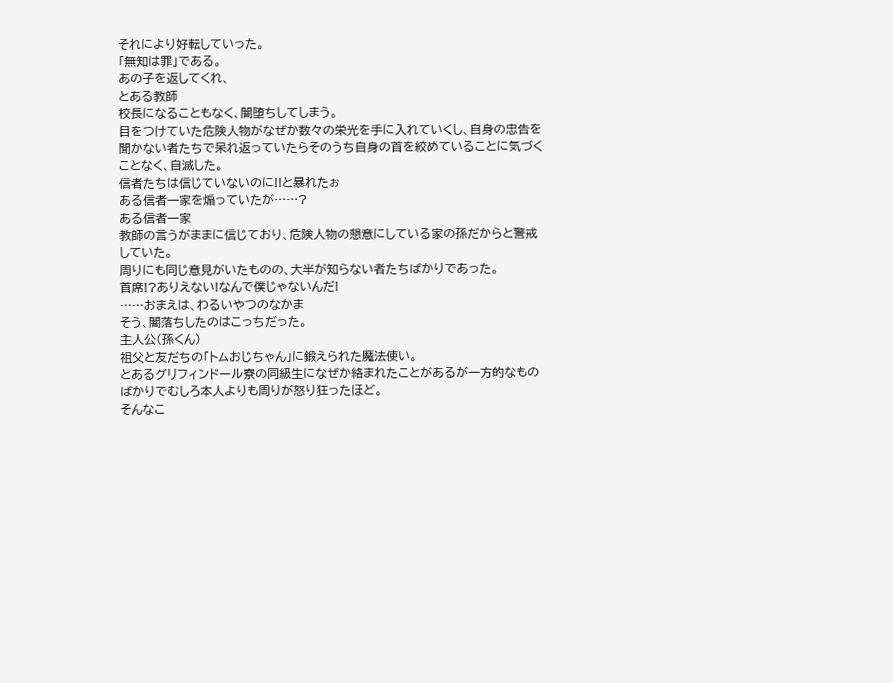それにより好転していった。
「無知は罪」である。
あの子を返してくれ、
とある教師
校長になることもなく、闇堕ちしてしまう。
目をつけていた危険人物がなぜか数々の栄光を手に入れていくし、自身の忠告を聞かない者たちで呆れ返っていたらそのうち自身の首を絞めていることに気づくことなく、自滅した。
信者たちは信じていないのに!!と暴れたぉ
ある信者一家を煽っていたが……?
ある信者一家
教師の言うがままに信じており、危険人物の懇意にしている家の孫だからと警戒していた。
周りにも同じ意見がいたものの、大半が知らない者たちばかりであった。
首席!?ありえない!なんで僕じゃないんだ!
……おまえは、わるいやつのなかま
そう、闇落ちしたのはこっちだった。
主人公(孫くん)
祖父と友だちの「トムおじちゃん」に鍛えられた魔法使い。
とあるグリフィンドール寮の同級生になぜか絡まれたことがあるが一方的なものばかりでむしろ本人よりも周りが怒り狂ったほど。
そんなこ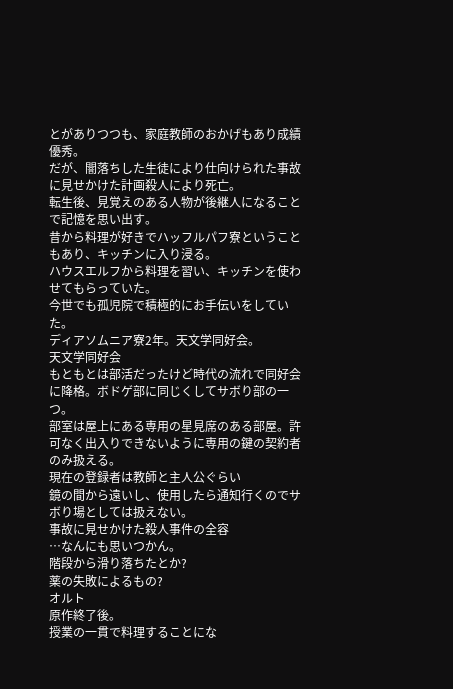とがありつつも、家庭教師のおかげもあり成績優秀。
だが、闇落ちした生徒により仕向けられた事故に見せかけた計画殺人により死亡。
転生後、見覚えのある人物が後継人になることで記憶を思い出す。
昔から料理が好きでハッフルパフ寮ということもあり、キッチンに入り浸る。
ハウスエルフから料理を習い、キッチンを使わせてもらっていた。
今世でも孤児院で積極的にお手伝いをしていた。
ディアソムニア寮2年。天文学同好会。
天文学同好会
もともとは部活だったけど時代の流れで同好会に降格。ボドゲ部に同じくしてサボり部の一つ。
部室は屋上にある専用の星見席のある部屋。許可なく出入りできないように専用の鍵の契約者のみ扱える。
現在の登録者は教師と主人公ぐらい
鏡の間から遠いし、使用したら通知行くのでサボり場としては扱えない。
事故に見せかけた殺人事件の全容
…なんにも思いつかん。
階段から滑り落ちたとか?
薬の失敗によるもの?
オルト
原作終了後。
授業の一貫で料理することにな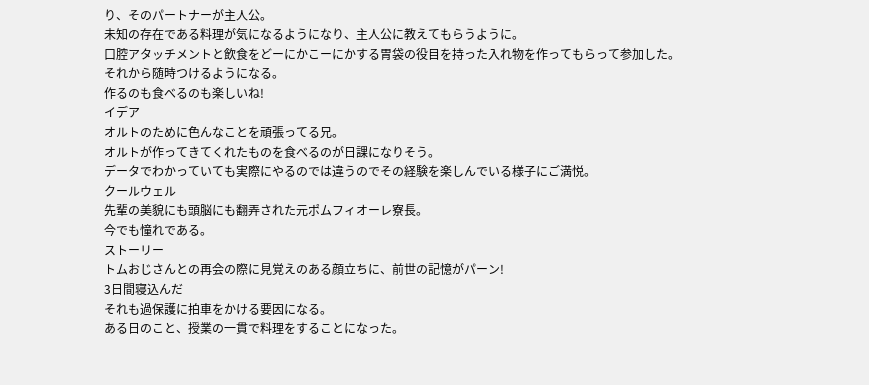り、そのパートナーが主人公。
未知の存在である料理が気になるようになり、主人公に教えてもらうように。
口腔アタッチメントと飲食をどーにかこーにかする胃袋の役目を持った入れ物を作ってもらって参加した。
それから随時つけるようになる。
作るのも食べるのも楽しいね!
イデア
オルトのために色んなことを頑張ってる兄。
オルトが作ってきてくれたものを食べるのが日課になりそう。
データでわかっていても実際にやるのでは違うのでその経験を楽しんでいる様子にご満悦。
クールウェル
先輩の美貌にも頭脳にも翻弄された元ポムフィオーレ寮長。
今でも憧れである。
ストーリー
トムおじさんとの再会の際に見覚えのある顔立ちに、前世の記憶がパーン!
3日間寝込んだ
それも過保護に拍車をかける要因になる。
ある日のこと、授業の一貫で料理をすることになった。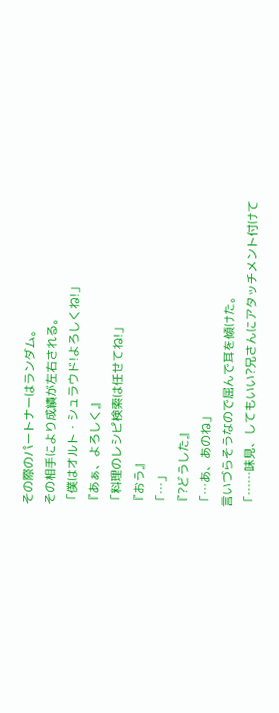その際のパートナーはランダム。
その相手により成績が左右される。
「僕はオルト・シュラウド!よろしくね!」
『あぁ、よろしく』
「料理のレシピ検索は任せてね!」
『おう』
「…」
『?どうした』
「…あ、あのね」
言いづらそうなので屈んで耳を傾けた。
「……味見、してもいい?兄さんにアタッチメント付けて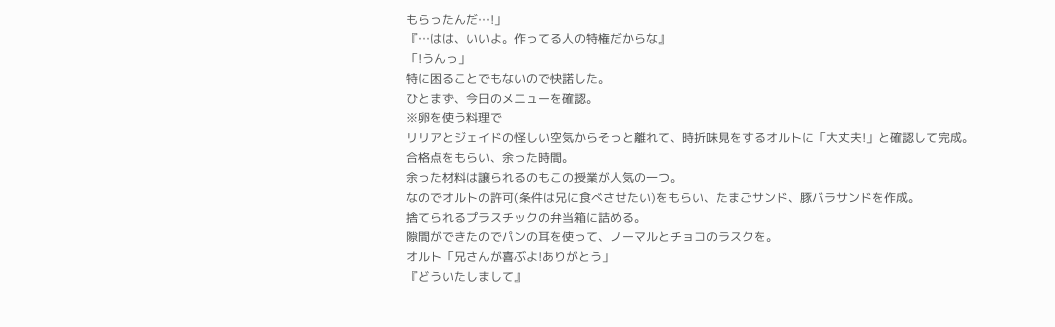もらったんだ…!」
『…はは、いいよ。作ってる人の特権だからな』
「!うんっ」
特に困ることでもないので快諾した。
ひとまず、今日のメニューを確認。
※卵を使う料理で
リリアとジェイドの怪しい空気からそっと離れて、時折味見をするオルトに「大丈夫!」と確認して完成。
合格点をもらい、余った時間。
余った材料は譲られるのもこの授業が人気の一つ。
なのでオルトの許可(条件は兄に食べさせたい)をもらい、たまごサンド、豚バラサンドを作成。
捨てられるプラスチックの弁当箱に詰める。
隙間ができたのでパンの耳を使って、ノーマルとチョコのラスクを。
オルト「兄さんが喜ぶよ!ありがとう」
『どういたしまして』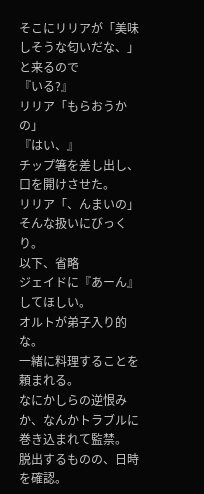そこにリリアが「美味しそうな匂いだな、」と来るので
『いる?』
リリア「もらおうかの」
『はい、』
チップ箸を差し出し、口を開けさせた。
リリア「、んまいの」
そんな扱いにびっくり。
以下、省略
ジェイドに『あーん』してほしい。
オルトが弟子入り的な。
一緒に料理することを頼まれる。
なにかしらの逆恨みか、なんかトラブルに巻き込まれて監禁。
脱出するものの、日時を確認。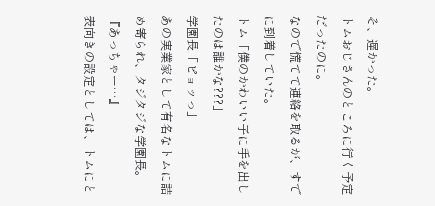そ、遅かった。
トムおじさんのところに行く予定だったのに。
なので慌てて連絡を取るが、すでに到着していた。
トム「僕のかわいい子に手を出したのは誰かな???」
学園長「ピョッっ」
あの実業家として有名なトムに詰め寄られ、タジタジな学園長。
『あっちゃー…』
表向きの設定としては、トムにと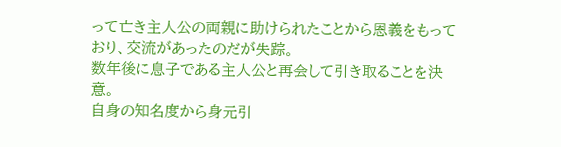って亡き主人公の両親に助けられたことから恩義をもっており、交流があったのだが失踪。
数年後に息子である主人公と再会して引き取ることを決意。
自身の知名度から身元引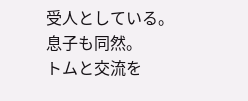受人としている。
息子も同然。
トムと交流を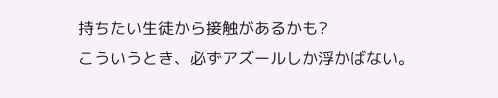持ちたい生徒から接触があるかも?
こういうとき、必ずアズールしか浮かばない。